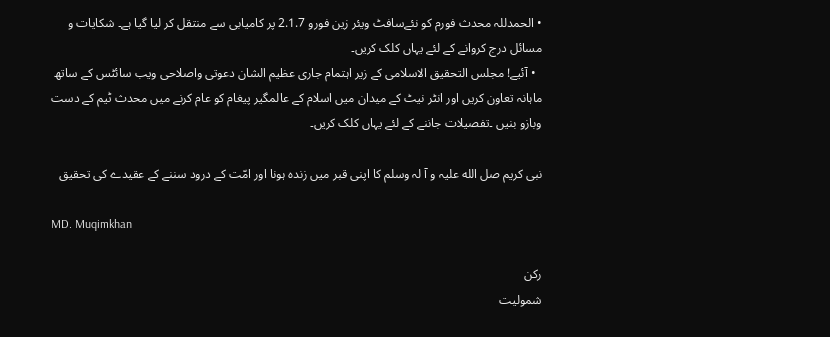• الحمدللہ محدث فورم کو نئےسافٹ ویئر زین فورو 2.1.7 پر کامیابی سے منتقل کر لیا گیا ہے۔ شکایات و مسائل درج کروانے کے لئے یہاں کلک کریں۔
  • آئیے! مجلس التحقیق الاسلامی کے زیر اہتمام جاری عظیم الشان دعوتی واصلاحی ویب سائٹس کے ساتھ ماہانہ تعاون کریں اور انٹر نیٹ کے میدان میں اسلام کے عالمگیر پیغام کو عام کرنے میں محدث ٹیم کے دست وبازو بنیں ۔تفصیلات جاننے کے لئے یہاں کلک کریں۔

نبی کریم صل الله علیہ و آ لہ وسلم کا اپنی قبر میں زندہ ہونا اور امّت کے درود سننے کے عقیدے کی تحقیق

MD. Muqimkhan

رکن
شمولیت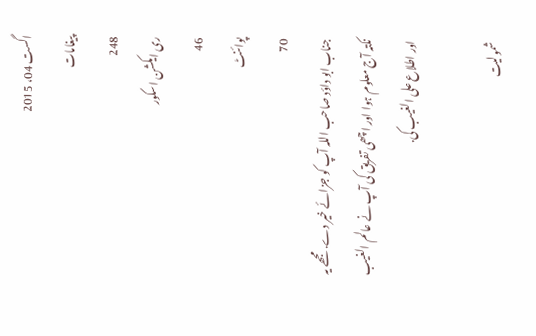اگست 04، 2015
پیغامات
248
ری ایکشن اسکور
46
پوائنٹ
70
جناب ابو داؤد صاحب اللہ آپ کو جزائے خیر دے. مجھے یہ نکتہ آج معلوم ہوا اور اچھی تفریق کی آپ نے عالم الغیب اور اطلاع علی الغیب کی.

شمولیت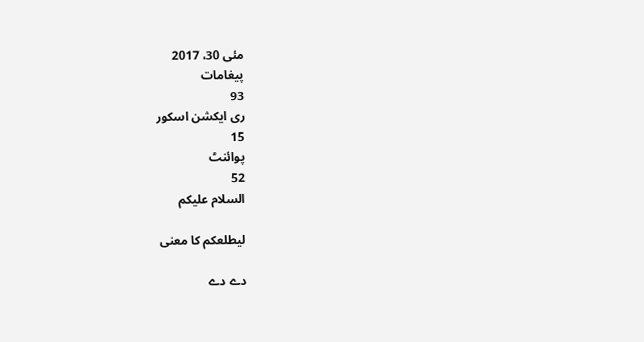مئی 30، 2017
پیغامات
93
ری ایکشن اسکور
15
پوائنٹ
52
السلام علیکم

لیطلعکم کا معنی

دے دے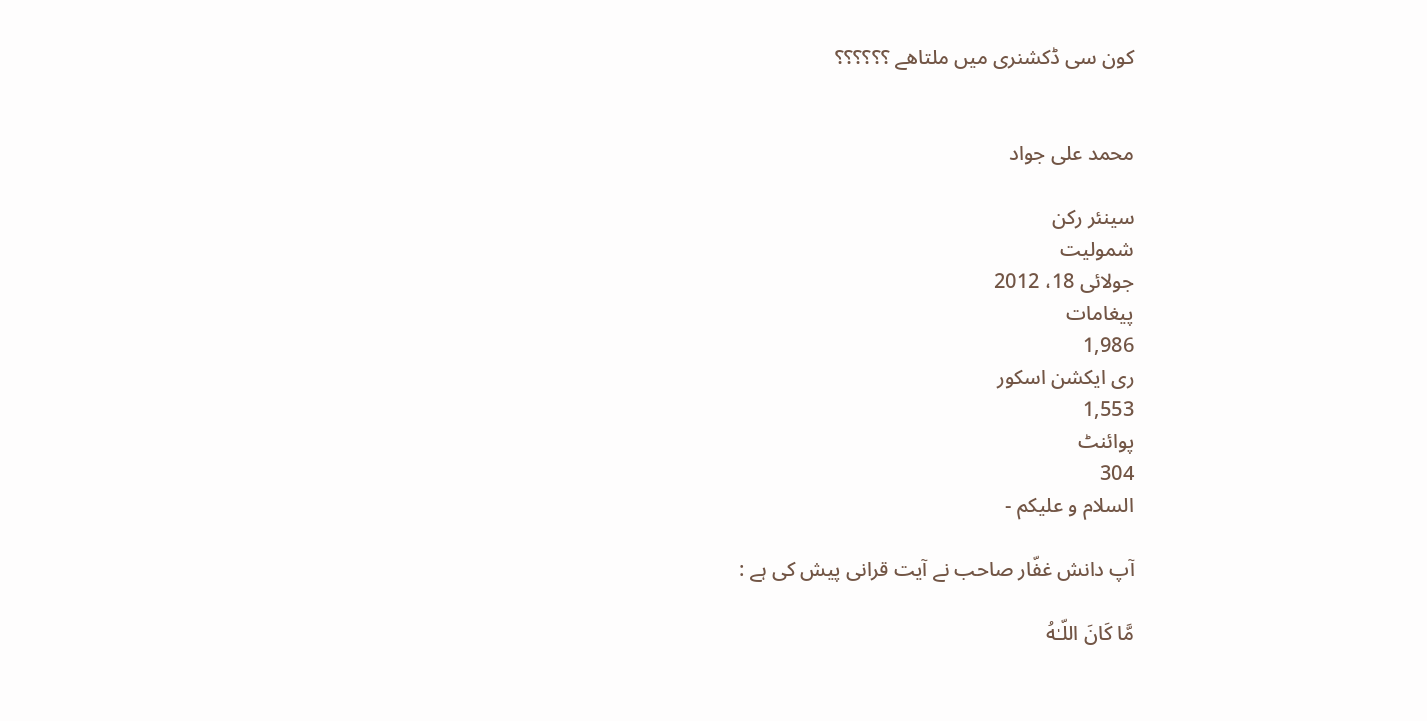کون سی ڈکشنری میں ملتاھے ؟؟؟؟؟؟


محمد علی جواد

سینئر رکن
شمولیت
جولائی 18، 2012
پیغامات
1,986
ری ایکشن اسکور
1,553
پوائنٹ
304
السلام و علیکم -

آپ دانش غفّار صاحب نے آیت قرانی پیش کی ہے :

مَّا كَانَ اللّـٰهُ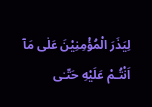لِيَذَرَ الْمُؤْمِنِيْنَ عَلٰى مَآ اَنْتُـمْ عَلَيْهِ حَتّـٰى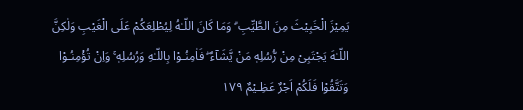يَمِيْزَ الْخَبِيْثَ مِنَ الطَّيِّبِ ۗ وَمَا كَانَ اللّـٰهُ لِيُطْلِعَكُمْ عَلَى الْغَيْبِ وَلٰكِنَّ اللّـٰهَ يَجْتَبِىْ مِنْ رُّسُلِهٖ مَنْ يَّشَآءُ ۖ فَاٰمِنُـوْا بِاللّـٰهِ وَرُسُلِهٖ ۚ وَاِنْ تُؤْمِنُـوْا وَتَتَّقُوْا فَلَكُمْ اَجْرٌ عَظِـيْمٌ ١٧٩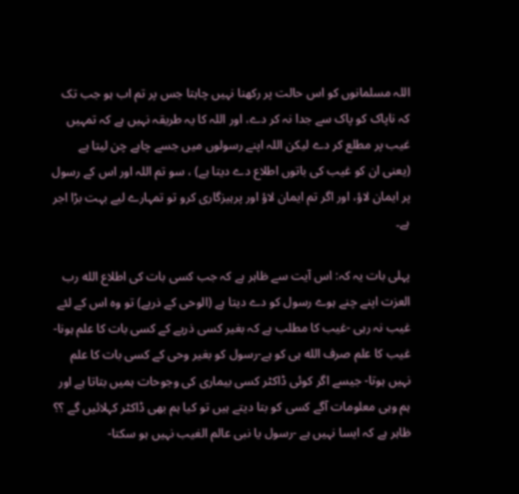اللہ مسلمانوں کو اس حالت پر رکھنا نہیں چاہتا جس پر تم اب ہو جب تک کہ ناپاک کو پاک سے جدا نہ کر دے، اور اللہ کا یہ طریقہ نہیں ہے کہ تمہیں غیب پر مطلع کر دے لیکن اللہ اپنے رسولوں میں جسے چاہے چن لیتا ہے (یعنی ان کو غیب کی باتوں اطلاع دے دیتا ہے) ، سو تم اللہ اور اس کے رسول پر ایمان لاؤ، اور اگر تم ایمان لاؤ اور پرہیزگاری کرو تو تمہارے لیے بہت بڑا اجر ہے۔

پہلی بات یہ کہ: اس آیت سے ظاہر ہے کہ جب کسی بات کی اطلاع الله رب العزت اپنے چنے ہوے رسول کو دے دیتا ہے (الوحی کے ذریے) تو وہ اس کے لئے غیب نہ رہی -غیب کا مطلب ہے کہ بغیر کسی ذریے کے کسی بات کا علم ہونا- غیب کا علم صرف الله ہی کو ہے-رسول کو بغیر وحی کے کسی بات کا علم نہیں ہوتا- جیسے اگر کوئی ڈاکٹر کسی بیماری کی وجوحات ہمیں بتاتا ہے اور ہم وہی معلومات آگے کسی کو بتا دیتے ہیں تو کیا ہم بھی ڈاکٹر کہلائیں گے ؟؟ ظاہر ہے کہ ایسا نہیں ہے -رسول یا نبی عالم الغیب نہیں ہو سکتا-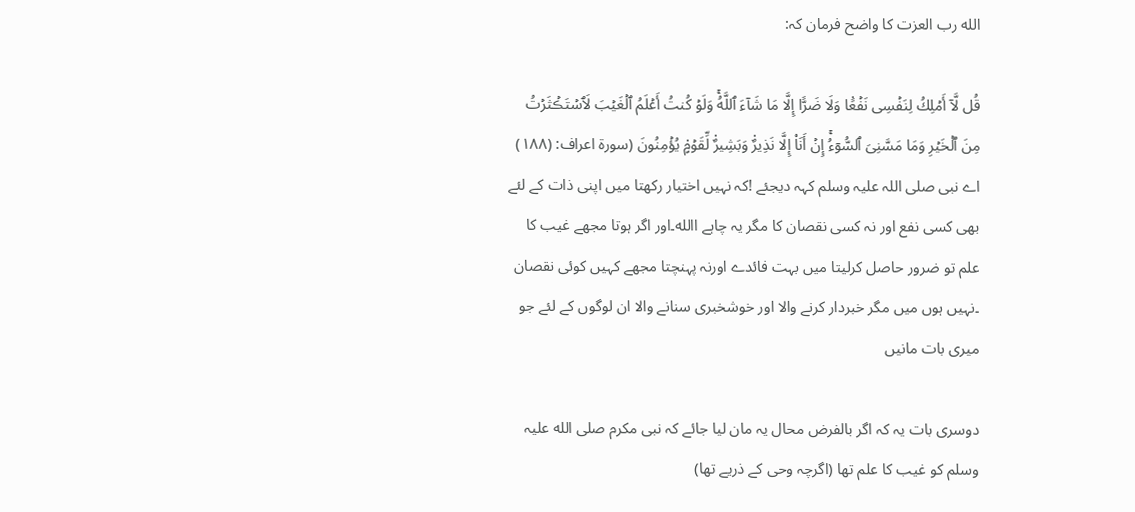الله رب العزت کا واضح فرمان کہ:

قُل لَّآ أَمۡلِكُ لِنَفۡسِى نَفۡعً۬ا وَلَا ضَرًّا إِلَّا مَا شَآءَ ٱللَّهُ‌ۚ وَلَوۡ كُنتُ أَعۡلَمُ ٱلۡغَيۡبَ لَٱسۡتَڪۡثَرۡتُ مِنَ ٱلۡخَيۡرِ وَمَا مَسَّنِىَ ٱلسُّوٓءُ‌ۚ إِنۡ أَنَا۟ إِلَّا نَذِيرٌ۬ وَبَشِيرٌ۬ لِّقَوۡمٍ۬ يُؤۡمِنُونَ (سورۃ اعراف: (١٨٨)
اے نبی صلی اللہ علیہ وسلم کہہ دیجئے !کہ نہیں اختیار رکھتا میں اپنی ذات کے لئے بھی کسی نفع اور نہ کسی نقصان کا مگر یہ چاہے االله۔اور اگر ہوتا مجھے غیب کا علم تو ضرور حاصل کرلیتا میں بہت فائدے اورنہ پہنچتا مجھے کہیں کوئی نقصان ۔نہیں ہوں میں مگر خبردار کرنے والا اور خوشخبری سنانے والا ان لوگوں کے لئے جو میری بات مانیں

دوسری بات یہ کہ اگر بالفرض محال یہ مان لیا جائے کہ نبی مکرم صلی الله علیہ وسلم کو غیب کا علم تھا (اگرچہ وحی کے ذریے تھا)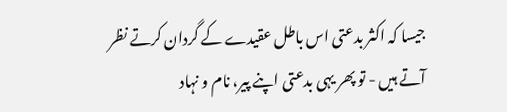جیسا کہ اکثر بدعتی اس باطل عقیدے کے گردان کرتے نظر آتے ہیں - تو پھر یہی بدعتی اپنے پیر، نام و نہاد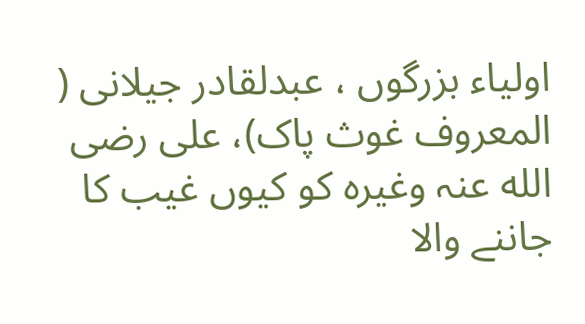اولیاء بزرگوں ، عبدلقادر جیلانی ( المعروف غوث پاک)، علی رضی الله عنہ وغیرہ کو کیوں غیب کا جاننے والا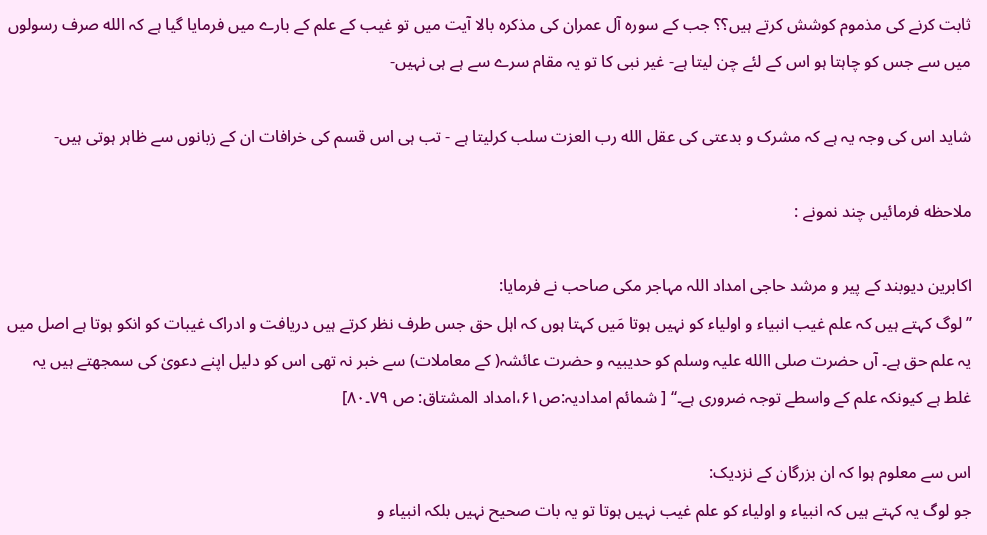ثابت کرنے کی مذموم کوشش کرتے ہیں؟؟ جب کے سوره آل عمران کی مذکرہ بالا آیت میں تو غیب کے علم کے بارے میں فرمایا گیا ہے کہ الله صرف رسولوں میں سے جس کو چاہتا ہو اس کے لئے چن لیتا ہے- غیر نبی کا تو یہ مقام سرے سے ہے ہی نہیں-

شاید اس کی وجہ یہ ہے کہ مشرک و بدعتی کی عقل الله رب العزت سلب کرلیتا ہے - تب ہی اس قسم کی خرافات ان کے زبانوں سے ظاہر ہوتی ہیں-

ملاحظه فرمائیں چند نمونے :

اکابرین دیوبند کے پیر و مرشد حاجی امداد اللہ مہاجر مکی صاحب نے فرمایا:
’’لوگ کہتے ہیں کہ علم غیب انبیاء و اولیاء کو نہیں ہوتا مَیں کہتا ہوں کہ اہل حق جس طرف نظر کرتے ہیں دریافت و ادراک غیبات کو انکو ہوتا ہے اصل میں یہ علم حق ہے۔ آں حضرت صلی االله علیہ وسلم کو حدیبیہ و حضرت عائشہ( کے معاملات) سے خبر نہ تھی اس کو دلیل اپنے دعویٰ کی سمجھتے ہیں یہ غلط ہے کیونکہ علم کے واسطے توجہ ضروری ہے۔‘‘ [ شمائم امدادیہ:ص۶۱،امداد المشتاق: ص ۷۹۔۸۰]

اس سے معلوم ہوا کہ ان بزرگان کے نزدیک:
جو لوگ یہ کہتے ہیں کہ انبیاء و اولیاء کو علم غیب نہیں ہوتا تو یہ بات صحیح نہیں بلکہ انبیاء و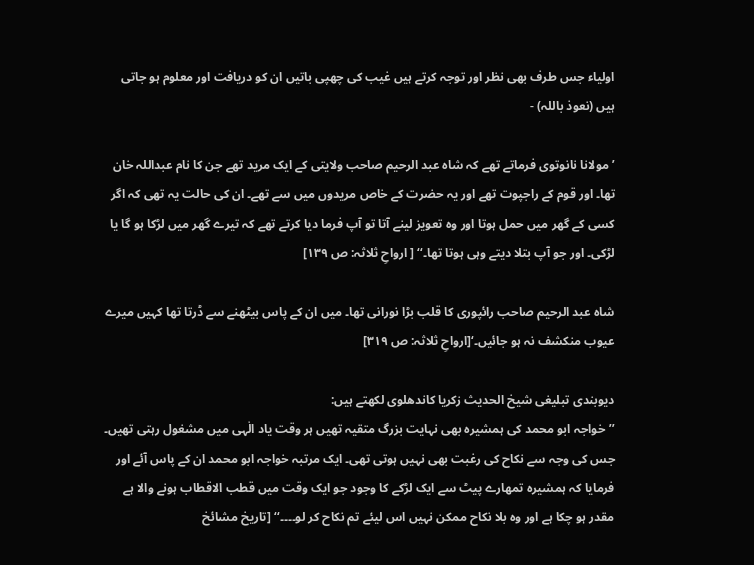اولیاء جس طرف بھی نظر اور توجہ کرتے ہیں غیب کی چھپی باتیں ان کو دریافت اور معلوم ہو جاتی ہیں (نعوذ باللہ) -

’مولانا نانوتوی فرماتے تھے کہ شاہ عبد الرحیم صاحب ولایتی کے ایک مرید تھے جن کا نام عبداللہ خان تھا۔ اور قوم کے راجپوت تھے اور یہ حضرت کے خاص مریدوں میں سے تھے۔ ان کی حالت یہ تھی کہ اگر کسی کے گھر میں حمل ہوتا اور وہ تعویز لینے آتا تو آپ فرما دیا کرتے تھے کہ تیرے گھر میں لڑکا ہو گا یا لڑکی۔ اور جو آپ بتلا دیتے وہی ہوتا تھا۔‘‘ [ ارواحِ ثلاثہ: ص ۱۳۹]

شاہ عبد الرحیم صاحب رائپوری کا قلب بڑا نورانی تھا۔ میں ان کے پاس بیٹھنے سے ڈرتا تھا کہیں میرے عیوب منکشف نہ ہو جائیں۔‘[ارواحِ ثلاثہ: ص ۳۱۹]

دیوبندی تبلیغی شیخ الحدیث زکریا کاندھلوی لکھتے ہیں:
’’خواجہ ابو محمد کی ہمشیرہ بھی نہایت بزرگ متقیہ تھیں ہر وقت یاد الٰہی میں مشغول رہتی تھیں۔ جس کی وجہ سے نکاح کی رغبت بھی نہیں ہوتی تھی۔ ایک مرتبہ خواجہ ابو محمد ان کے پاس آئے اور فرمایا کہ ہمشیرہ تمھارے پیٹ سے ایک لڑکے کا وجود جو ایک وقت میں قطب الاقطاب ہونے والا ہے مقدر ہو چکا ہے اور وہ بلا نکاح ممکن نہیں اس لیئے تم نکاح کر لو۔۔۔۔‘‘ [تاریخ مشائخ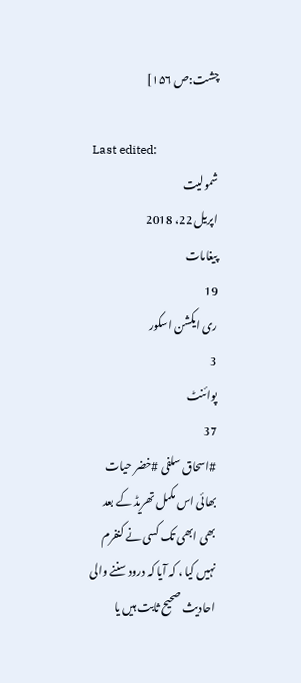چشت:ص ۱۵۶]

Last edited:
شمولیت
اپریل 22، 2018
پیغامات
19
ری ایکشن اسکور
3
پوائنٹ
37
#اسحاق سلفی #خضر حیات
بھائی اس مکمل تھریڈ کے بعد بھی ابھی تک کسی نے کنفرم نہیں کیا ، کہ آیا کہ درود سننے والی احادیث صحیح ثابت ہیں یا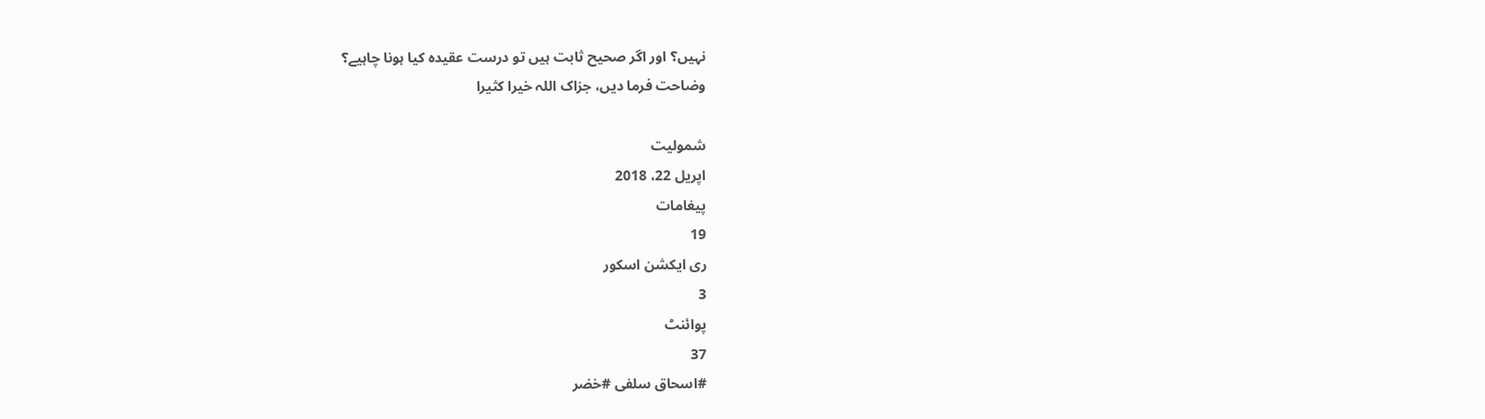نہیں؟ اور اگر صحیح ثابت ہیں تو درست عقیدہ کیا ہونا چاہیے؟
وضاحت فرما دیں، جزاک اللہ خیرا کثیرا

شمولیت
اپریل 22، 2018
پیغامات
19
ری ایکشن اسکور
3
پوائنٹ
37
#اسحاق سلفی #خضر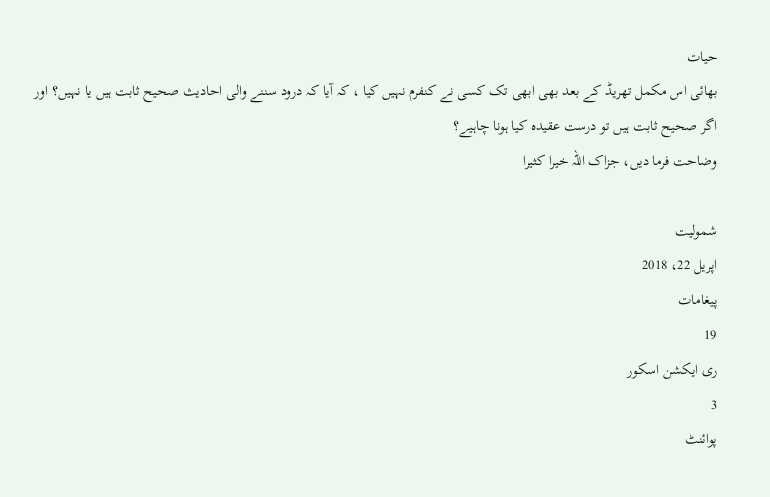حیات
بھائی اس مکمل تھریڈ کے بعد بھی ابھی تک کسی نے کنفرم نہیں کیا ، کہ آیا کہ درود سننے والی احادیث صحیح ثابت ہیں یا نہیں؟ اور اگر صحیح ثابت ہیں تو درست عقیدہ کیا ہونا چاہیے؟
وضاحت فرما دیں، جزاک اللہ خیرا کثیرا

شمولیت
اپریل 22، 2018
پیغامات
19
ری ایکشن اسکور
3
پوائنٹ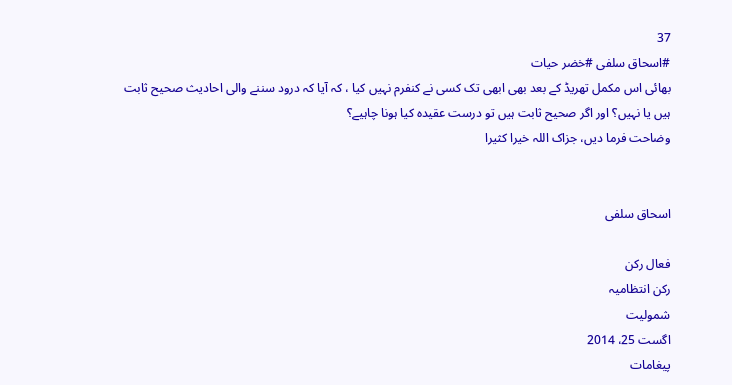37
#اسحاق سلفی #خضر حیات
بھائی اس مکمل تھریڈ کے بعد بھی ابھی تک کسی نے کنفرم نہیں کیا ، کہ آیا کہ درود سننے والی احادیث صحیح ثابت ہیں یا نہیں؟ اور اگر صحیح ثابت ہیں تو درست عقیدہ کیا ہونا چاہیے؟
وضاحت فرما دیں، جزاک اللہ خیرا کثیرا


اسحاق سلفی

فعال رکن
رکن انتظامیہ
شمولیت
اگست 25، 2014
پیغامات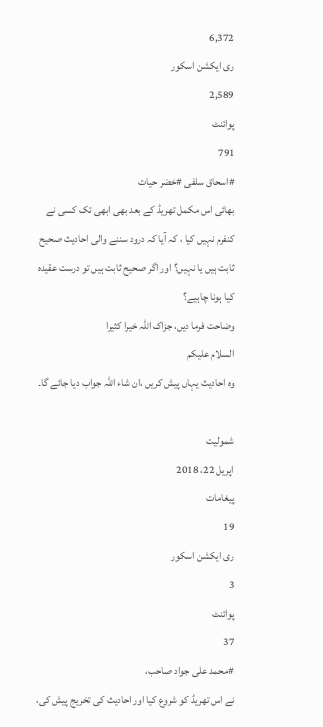6,372
ری ایکشن اسکور
2,589
پوائنٹ
791
#اسحاق سلفی #خضر حیات
بھائی اس مکمل تھریڈ کے بعد بھی ابھی تک کسی نے کنفرم نہیں کیا ، کہ آیا کہ درود سننے والی احادیث صحیح ثابت ہیں یا نہیں؟ اور اگر صحیح ثابت ہیں تو درست عقیدہ کیا ہونا چاہیے؟
وضاحت فرما دیں، جزاک اللہ خیرا کثیرا
السلام علیکم
وہ احادیث یہاں پیش کریں ،ان شاء اللہ جواب دیا جائے گا۔

شمولیت
اپریل 22، 2018
پیغامات
19
ری ایکشن اسکور
3
پوائنٹ
37
#محمد علی جواد صاحب،
نے اس تھریڈ کو شروع کیا اور احادیث کی تخریج پیش کی،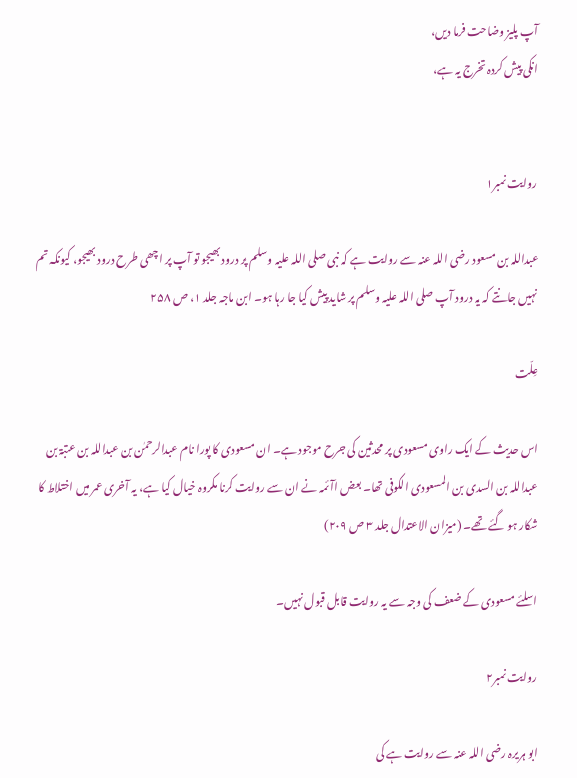آپ پلیز وضاحت فرما دیں،
انکی پیش کردہ تخرج یہ ہے،


روایت نمبر۱

عبداللہ بن مسعود رضی اللہ عنہ سے روایت ہے کہ نبی صلی اللہ علیہ وسلم پر درود بھیجو تو آپ پر اچھی طرح درود بھیجو، کیونکہ تم نہیں جانتے کہ یہ درود آپ صلی اللہ علیہ وسلم پر شاید پیش کیا جا رہا ہو۔ ابن ماجہ جلد ۱، ص ۲۵۸

عِلّت

اس حدیث کے ایک راوی مسعودی پر محدثین کی جرح موجود ہے۔ ان مسعودی کا پورا نام عبدالرحمٰن بن عبداللہ بن عتبۃ بن عبداللہ بن السدی بن المسعودی الکوفی تھا۔ بعض اآئمہ نے ان سے روایت کرنا مکروہ خیال کیا ہے، یہ آخری عمر میں اختلاط کا شکار ہو گئے تھے۔ (میزان الاعتدال جلد ۳ ص ۲۰۹)

اسلئے مسعودی کے ضعف کی وجہ سے یہ روایت قابل قبول نہیں۔

روایت نمبر۲

ابو ہریرہ رضی اللہ عنہ سے روایت ہے کی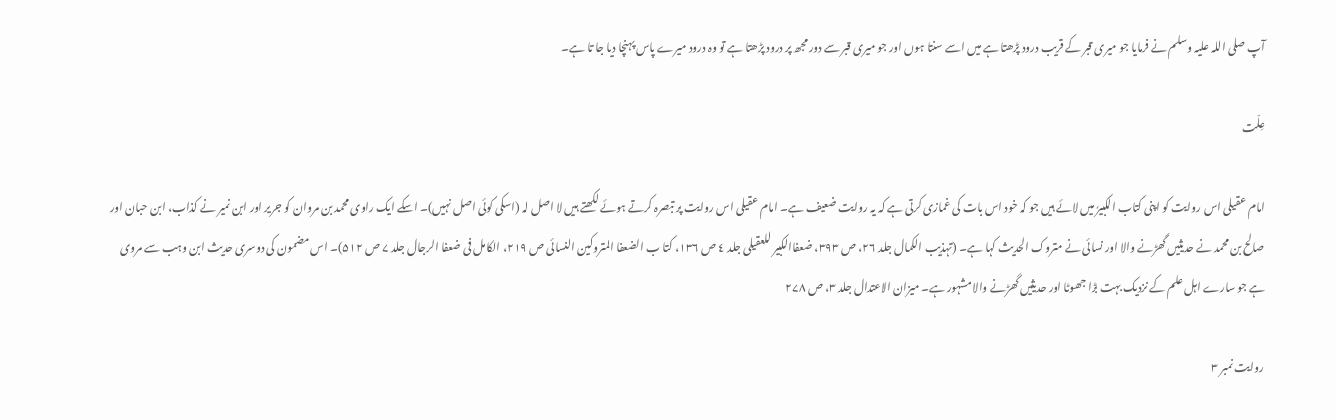آپ صلی اللہ علیہ وسلم نے فرمایا جو میری قبر کے قریب درود پڑھتا ہے میں اسے سنتا ہوں اور جو میری قبر سے دور مجھ پر درود پڑھتا ہے تو وہ درود میرے پاس پہنچا دیا جا تا ہے۔

عِلّت

امام عقیلی اس روایت کو اپنی کتاب الکبیرٗ میں لائے ہیں جو کہ خود اس بات کی غمازی کرتی ہے کہ یہ روایت ضعیف ہے۔ امام عقیلی اس روایت پر تبصرہ کرتے ہوئے لکھتے ہیں لا اصل لہ (اسکی کوئی اصل نہیں)۔ اسکے ایک راوی محمد بن مروان کو جریر اور ابن نمیر نے کذاب، ابن حبان اور صالح بن محمد نے حدیثیں گھڑنے والا اور نسائی نے متروک الحدیث کہا ہے۔ (تہذیب الکمال جلد ۲٦، ص ۳۹۳، ضعفاالکبیر للعقیلی جلد ٤ ص ۱۳٦، کتا ب الضعفا المتروکین النسائی ص ۲۱۹، الکامل فی ضعفا الرجال جلد ۷ ص ۵۱۲)۔ اس مضمون کی دوسری حدیث ابن وہب سے مروی ہے جو سارے اہل علم کے نزدیک بہت بڑا جھوٹا اور حدیثیں گھڑنے والا مشہور ہے۔ میزان الاعتدال جلد ۳، ص ۲۷۸

روایت نمبر ۳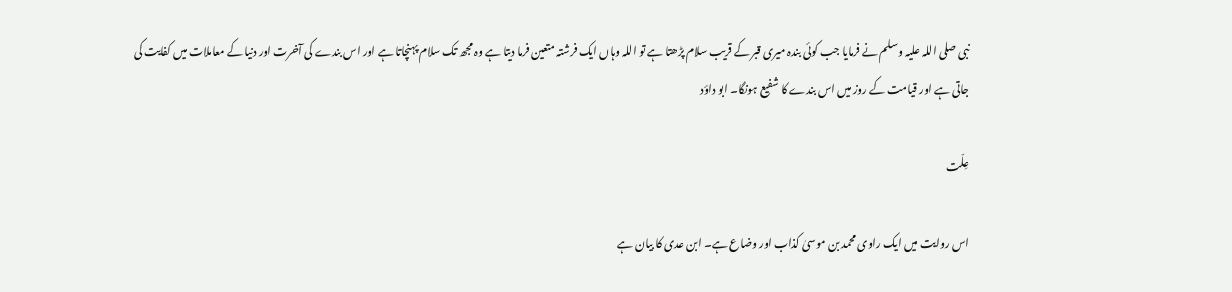نبی صلی اللہ علیہ وسلم نے فرمایا جب کوئی بندہ میری قبر کے قریب سلام پڑھتا ہے تو اللہ وہاں ایک فرشتہ متعین فرما دیتا ہے وہ مجھ تک سلام پہنچاتا ہے اور اس بندے کی آخرت اور دنیا کے معاملات میں کفایت کی جاتی ہے اور قیامت کے روز میں اس بندے کا شفیع ہونگا۔ ابو داؤد

عِلّت

اس روایت میں ایک راوی محمد بن موسیٰ کذاب اور وضاع ہے۔ ابن عدی کا بیان ہے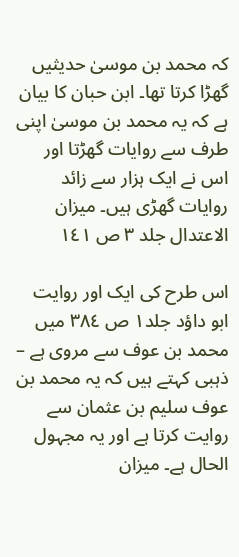کہ محمد بن موسیٰ حدیثیں گھڑا کرتا تھا۔ ابن حبان کا بیان ہے کہ یہ محمد بن موسیٰ اپنی طرف سے روایات گھڑتا اور اس نے ایک ہزار سے زائد روایات گھڑی ہیں۔ میزان الاعتدال جلد ۳ ص ۱٤۱

اس طرح کی ایک اور روایت ابو داؤد جلد۱ ص ۳۸٤ میں محمد بن عوف سے مروی ہے – ذہبی کہتے ہیں کہ یہ محمد بن عوف سلیم بن عثمان سے روایت کرتا ہے اور یہ مجہول الحال ہے۔ میزان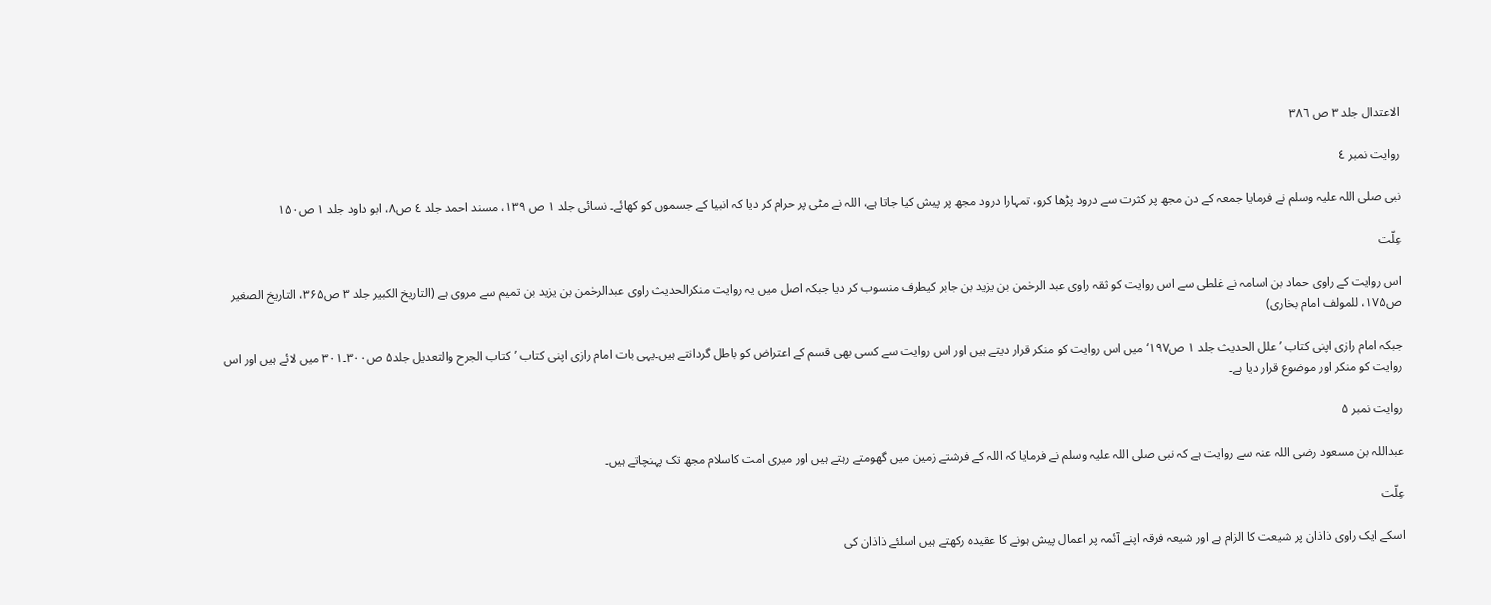الاعتدال جلد ۳ ص ۳۸٦

روایت نمبر ٤

نبی صلی اللہ علیہ وسلم نے فرمایا جمعہ کے دن مجھ پر کثرت سے درود پڑھا کرو، تمہارا درود مجھ پر پیش کیا جاتا ہے، اللہ نے مٹی پر حرام کر دیا کہ انبیا کے جسموں کو کھائے۔ نسائی جلد ۱ ص ۱۳۹، مسند احمد جلد ٤ ص۸، ابو داود جلد ۱ ص۱۵۰

عِلّت

اس روایت کے راوی حماد بن اسامہ نے غلطی سے اس روایت کو ثقہ راوی عبد الرحٰمن بن یزید بن جابر کیطرف منسوب کر دیا جبکہ اصل میں یہ روایت منکرالحدیث راوی عبدالرحٰمن بن یزید بن تمیم سے مروی ہے (التاریخ الکبیر جلد ۳ ص۳۶۵، التاریخ الصغیر ص۱۷۵، للمولف امام بخاری)

جبکہ امام رازی اپنی کتاب ’علل الحدیث جلد ۱ ص۱۹۷‘ میں اس روایت کو منکر قرار دیتے ہیں اور اس روایت سے کسی بھی قسم کے اعتراض کو باطل گردانتے ہیں۔یہی بات امام رازی اپنی کتاب ’کتاب الجرح والتعدیل جلد۵ ص۳۰۰۔۳۰۱ میں لائے ہیں اور اس روایت کو منکر اور موضوع قرار دیا ہے۔

روایت نمبر ۵

عبداللہ بن مسعود رضی اللہ عنہ سے روایت ہے کہ نبی صلی اللہ علیہ وسلم نے فرمایا کہ اللہ کے فرشتے زمین میں گھومتے رہتے ہیں اور میری امت کاسلام مجھ تک پہنچاتے ہیں۔

عِلّت

اسکے ایک راوی ذاذان پر شیعت کا الزام ہے اور شیعہ فرقہ اپنے آئمہ پر اعمال پیش ہونے کا عقیدہ رکھتے ہیں اسلئے ذاذان کی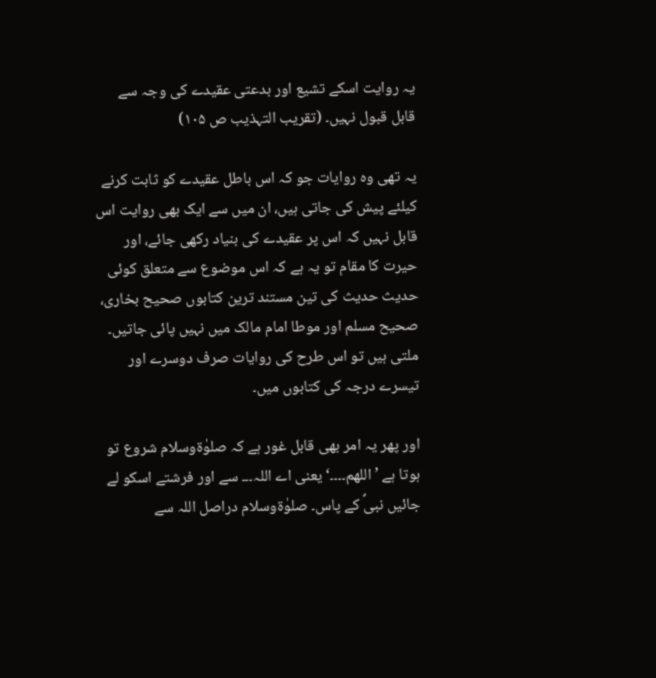یہ روایت اسکے تشیع اور بدعتی عقیدے کی وجہ سے قابل قبول نہیں۔ (تقریب التہذیب ص ۱۰۵)

یہ تھی وہ روایات جو کہ اس باطل عقیدے کو ثابت کرنے کیلئے پیش کی جاتی ہیں، ان میں سے ایک بھی روایت اس قابل نہیں کہ اس پر عقیدے کی بنیاد رکھی جائے، اور حیرت کا مقام تو یہ ہے کہ اس موضوع سے متعلق کوئی حدیث حدیث کی تین مستند ترین کتابوں صحیح بخاری، صحیح مسلم اور موطا امام مالک میں نہیں پائی جاتیں۔ ملتی ہیں تو اس طرح کی روایات صرف دوسرے اور تیسرے درجہ کی کتابوں میں۔

اور پھر یہ امر بھی قابل غور ہے کہ صلوٰۃوسلام شروع تو ہوتا ہے ’اللھم۔۔۔۔‘ یعنی اے اللہ۔۔۔ سے اور فرشتے اسکو لے جائیں نبیؐ کے پاس۔ صلوٰۃوسلام دراصل اللہ سے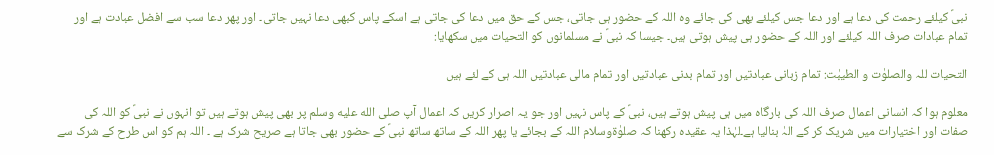نبیؐ کیلئے رحمت کی دعا ہے اور دعا جس کیلئے بھی کی جائے وہ اللہ کے حضور ہی جاتی، جس کے حق میں دعا کی جاتی ہے اسکے پاس کبھی دعا نہیں جاتی۔ اور پھر دعا سب سے افضل عبادت ہے اور تمام عبادات صرف اللہ کیلئے اور اللہ کے حضور ہی پیش ہوتی ہیں۔ جیسا کہ نبیؐ نے مسلمانوں کو التحیات میں سکھایا:

التحیات للہ والصلوٰت و الطیبٰت: تمام زبانی عبادتیں اور تمام بدنی عبادتیں اور تمام مالی عبادتیں اللہ ہی کے لئے ہیں

معلوم ہوا کہ انسانی اعمال صرف اللہ کی بارگاہ میں ہی پیش ہوتے ہیں، نبیؐ کے پاس نہیں اور جو یہ اصرار کریں کہ اعمال آپ صلى الله عليه وسلم پر بھی پیش ہوتے ہیں تو انہوں نے نبیؐ کو اللہ کی صفات اور اختیارات میں شریک کر کے الہٰ بنالیا ہے۔لہٰذا یہ عقیدہ رکھنا کہ صلوٰۃوسلام اللہ کے بجائے یا پھر اللہ کے ساتھ ساتھ نبیؐ کے حضور بھی جاتا ہے صریح شرک ہے ۔ اللہ ہم کو اس طرح کے شرک سے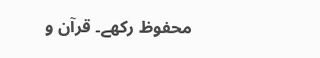محفوظ رکھے۔ قرآن و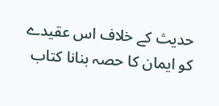حدیث کے خلاف اس عقیدے کو ایمان کا حصہ بنانا کتاب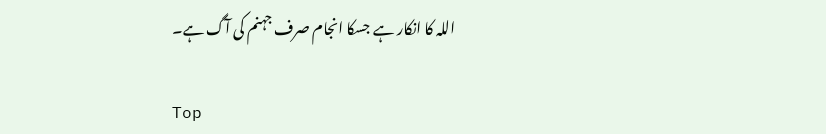اللہ کا انکار ہے جسکا انجام صرف جہنم کی آگ ہے۔

Top